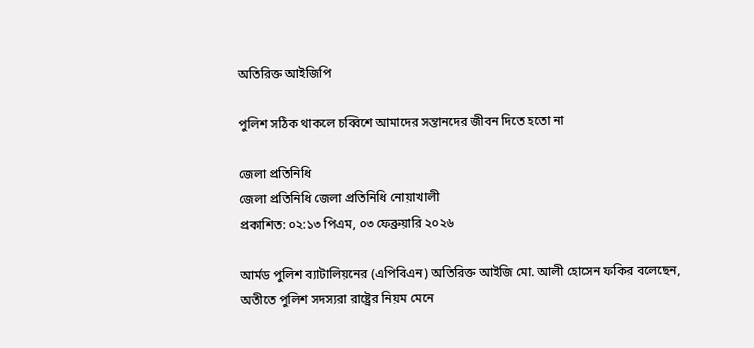অতিরিক্ত আইজিপি

পুলিশ সঠিক থাকলে চব্বিশে আমাদের সন্তানদের জীবন দিতে হতো না

জেলা প্রতিনিধি
জেলা প্রতিনিধি জেলা প্রতিনিধি নোয়াখালী
প্রকাশিত: ০২:১৩ পিএম, ০৩ ফেব্রুয়ারি ২০২৬

আর্মড পুলিশ ব্যাটালিয়নের (এপিবিএন) অতিরিক্ত আইজি মো. আলী হোসেন ফকির বলেছেন, অতীতে পুলিশ সদস্যরা রাষ্ট্রের নিয়ম মেনে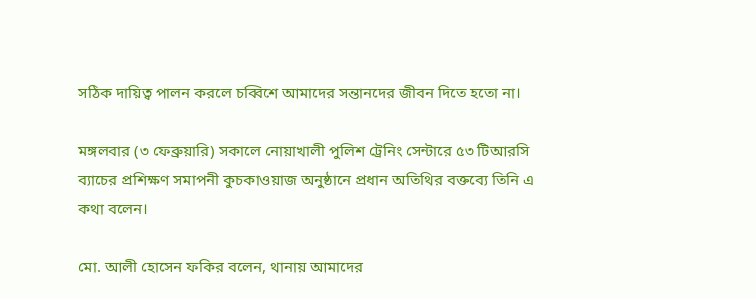সঠিক দায়িত্ব পালন করলে চব্বিশে আমাদের সন্তানদের জীবন দিতে হতো না।

মঙ্গলবার (৩ ফেব্রুয়ারি) সকালে নোয়াখালী পুলিশ ট্রেনিং সেন্টারে ৫৩ টিআরসি ব্যাচের প্রশিক্ষণ সমাপনী কুচকাওয়াজ অনুষ্ঠানে প্রধান অতিথির বক্তব্যে তিনি এ কথা বলেন।

মো. আলী হোসেন ফকির বলেন, থানায় আমাদের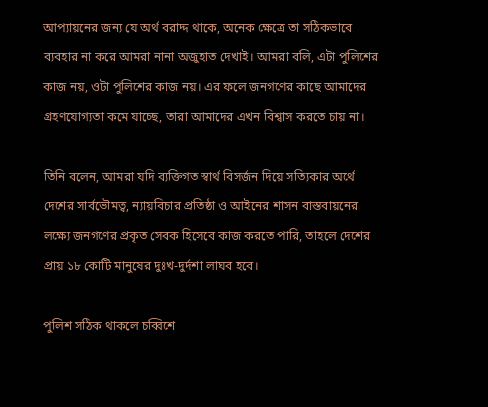আপ্যায়নের জন্য যে অর্থ বরাদ্দ থাকে, অনেক ক্ষেত্রে তা সঠিকভাবে ব্যবহার না করে আমরা নানা অজুহাত দেখাই। আমরা বলি, এটা পুলিশের কাজ নয়, ওটা পুলিশের কাজ নয়। এর ফলে জনগণের কাছে আমাদের গ্রহণযোগ্যতা কমে যাচ্ছে, তারা আমাদের এখন বিশ্বাস করতে চায় না।

তিনি বলেন, আমরা যদি ব্যক্তিগত স্বার্থ বিসর্জন দিয়ে সত্যিকার অর্থে দেশের সার্বভৌমত্ব, ন্যায়বিচার প্রতিষ্ঠা ও আইনের শাসন বাস্তবায়নের লক্ষ্যে জনগণের প্রকৃত সেবক হিসেবে কাজ করতে পারি, তাহলে দেশের প্রায় ১৮ কোটি মানুষের দুঃখ-দুর্দশা লাঘব হবে।

পুলিশ সঠিক থাকলে চব্বিশে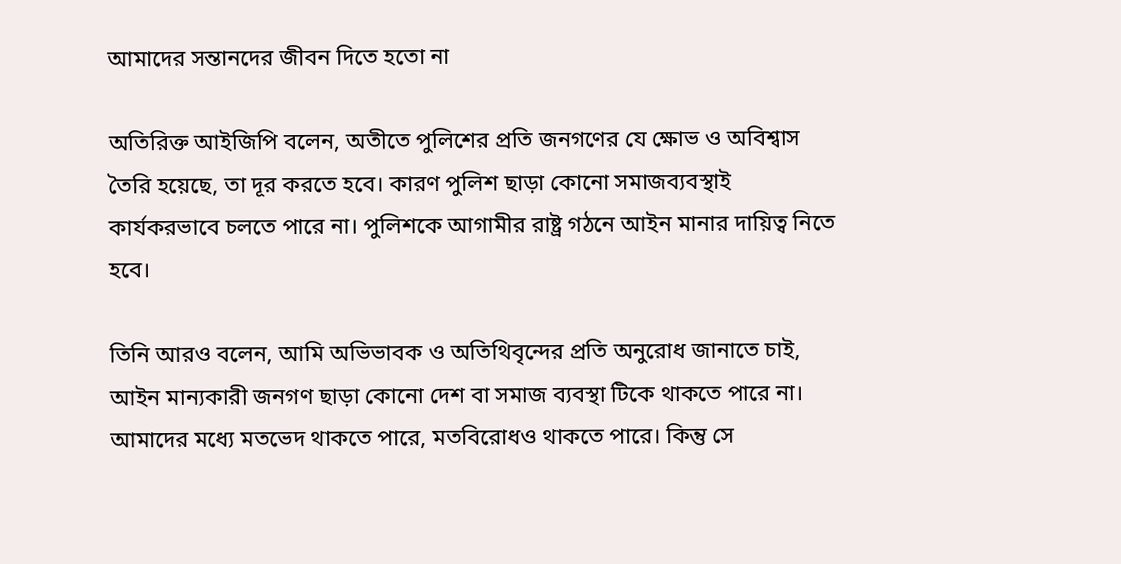আমাদের সন্তানদের জীবন দিতে হতো না

অতিরিক্ত আইজিপি বলেন, অতীতে পুলিশের প্রতি জনগণের যে ক্ষোভ ও অবিশ্বাস তৈরি হয়েছে, তা দূর করতে হবে। কারণ পুলিশ ছাড়া কোনো সমাজব্যবস্থাই কার্যকরভাবে চলতে পারে না। পুলিশকে আগামীর রাষ্ট্র গঠনে আইন মানার দায়িত্ব নিতে হবে।

তিনি আরও বলেন, আমি অভিভাবক ও অতিথিবৃন্দের প্রতি অনুরোধ জানাতে চাই, আইন মান্যকারী জনগণ ছাড়া কোনো দেশ বা সমাজ ব্যবস্থা টিকে থাকতে পারে না। আমাদের মধ্যে মতভেদ থাকতে পারে, মতবিরোধও থাকতে পারে। কিন্তু সে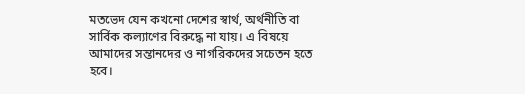মতভেদ যেন কখনো দেশের স্বার্থ, অর্থনীতি বা সার্বিক কল্যাণের বিরুদ্ধে না যায়। এ বিষয়ে আমাদের সন্তানদের ও নাগরিকদের সচেতন হতে হবে।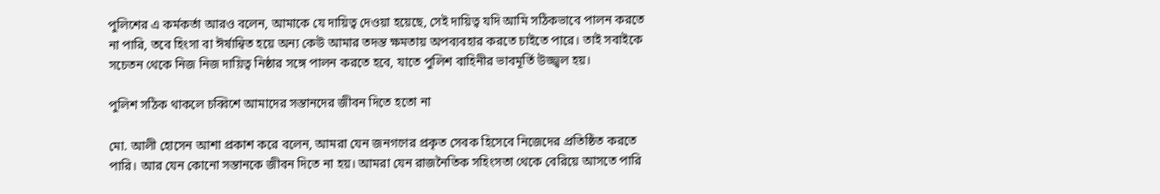পুলিশের এ কর্মকর্তা আরও বলেন, আমাকে যে দায়িত্ব দেওয়া হয়েছে, সেই দায়িত্ব যদি আমি সঠিকভাবে পালন করতে না পারি, তবে হিংসা বা ঈর্ষান্বিত হয়ে অন্য কেউ আমার তদন্ত ক্ষমতায় অপব্যবহার করতে চাইতে পারে। তাই সবাইকে সচেতন থেকে নিজ নিজ দায়িত্ব নিষ্ঠার সঙ্গে পালন করতে হবে, যাতে পুলিশ বাহিনীর ভাবমূর্তি উজ্জ্বল হয়।

পুলিশ সঠিক থাকলে চব্বিশে আমাদের সন্তানদের জীবন দিতে হতো না

মো. আলী হোসেন আশা প্রকাশ করে বলেন, আমরা যেন জনগণের প্রকৃত সেবক হিসেবে নিজেদের প্রতিষ্ঠিত করতে পারি। আর যেন কোনো সন্তানকে জীবন দিতে না হয়। আমরা যেন রাজনৈতিক সহিংসতা থেকে বেরিয়ে আসতে পারি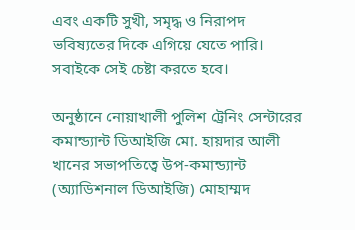এবং একটি সুখী, সমৃদ্ধ ও নিরাপদ ভবিষ্যতের দিকে এগিয়ে যেতে পারি। সবাইকে সেই চেষ্টা করতে হবে।

অনুষ্ঠানে নোয়াখালী পুলিশ ট্রেনিং সেন্টারের কমান্ড্যান্ট ডিআইজি মো. হায়দার আলী খানের সভাপতিত্বে উপ-কমান্ড্যান্ট (অ্যাডিশনাল ডিআইজি) মোহাম্মদ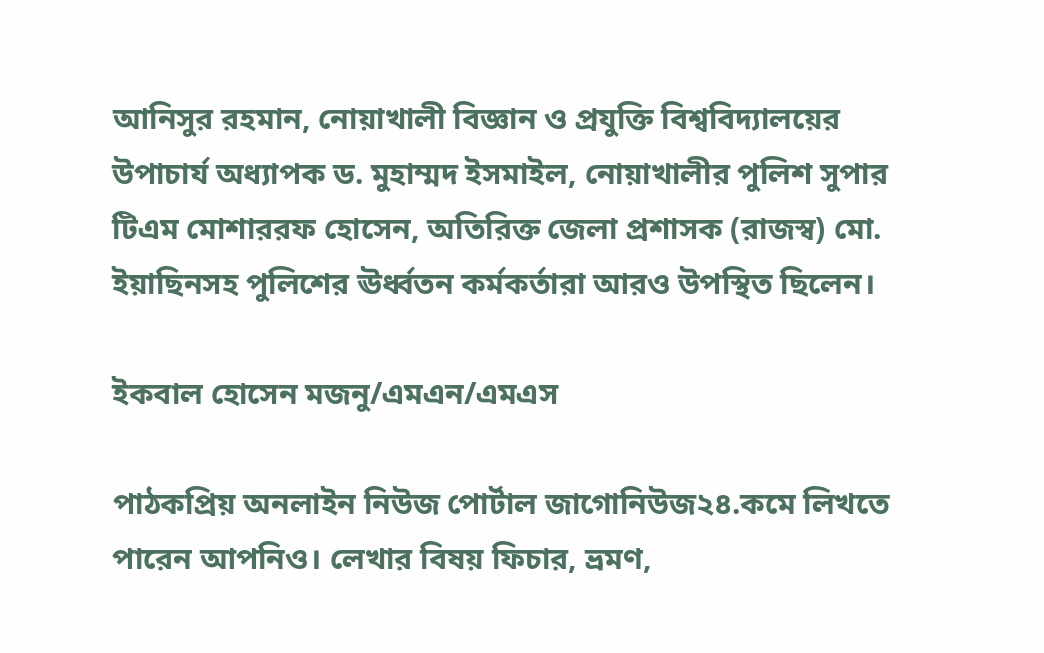আনিসুর রহমান, নোয়াখালী বিজ্ঞান ও প্রযুক্তি বিশ্ববিদ্যালয়ের উপাচার্য অধ্যাপক ড. মুহাম্মদ ইসমাইল, নোয়াখালীর পুলিশ সুপার টিএম মোশাররফ হোসেন, অতিরিক্ত জেলা প্রশাসক (রাজস্ব) মো. ইয়াছিনসহ পুলিশের ঊর্ধ্বতন কর্মকর্তারা আরও উপস্থিত ছিলেন।

ইকবাল হোসেন মজনু/এমএন/এমএস

পাঠকপ্রিয় অনলাইন নিউজ পোর্টাল জাগোনিউজ২৪.কমে লিখতে পারেন আপনিও। লেখার বিষয় ফিচার, ভ্রমণ,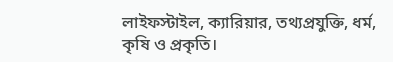লাইফস্টাইল, ক্যারিয়ার, তথ্যপ্রযুক্তি, ধর্ম, কৃষি ও প্রকৃতি।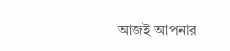আজই আপনার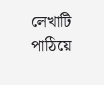লেখাটি পাঠিয়ে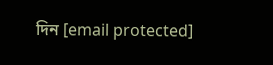দিন [email protected]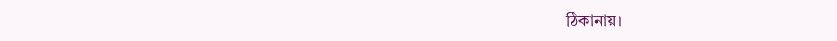ঠিকানায়।